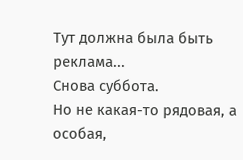Тут должна была быть реклама...
Снова суббота.
Но не какая-то рядовая, а особая,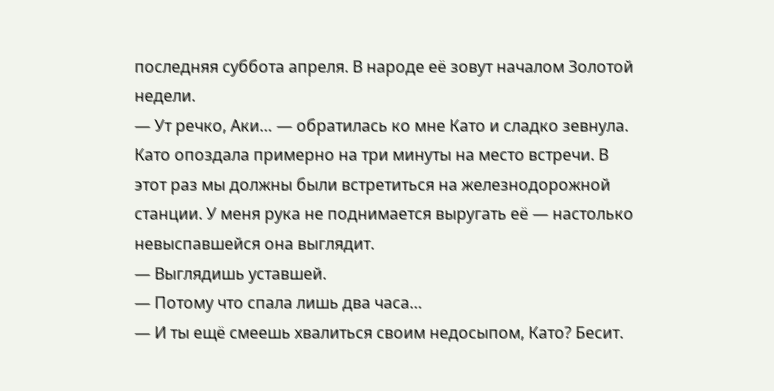последняя суббота апреля. В народе её зовут началом Золотой недели.
— Ут речко, Аки… — обратилась ко мне Като и сладко зевнула.
Като опоздала примерно на три минуты на место встречи. В этот раз мы должны были встретиться на железнодорожной станции. У меня рука не поднимается выругать её — настолько невыспавшейся она выглядит.
— Выглядишь уставшей.
— Потому что спала лишь два часа…
— И ты ещё смеешь хвалиться своим недосыпом, Като? Бесит.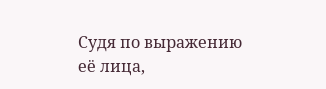Судя по выражению её лица,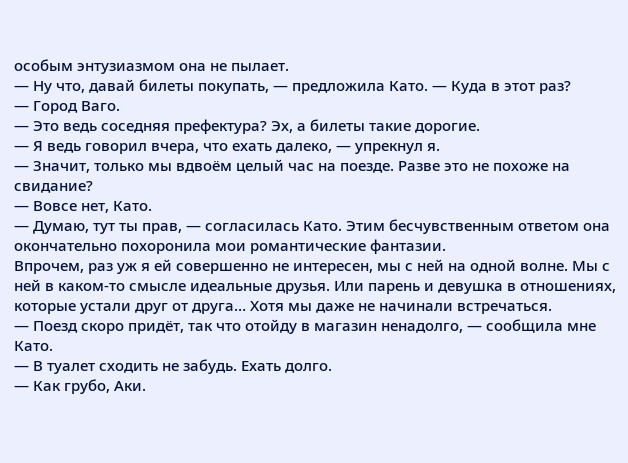особым энтузиазмом она не пылает.
— Ну что, давай билеты покупать, — предложила Като. — Куда в этот раз?
— Город Ваго.
— Это ведь соседняя префектура? Эх, а билеты такие дорогие.
— Я ведь говорил вчера, что ехать далеко, — упрекнул я.
— Значит, только мы вдвоём целый час на поезде. Разве это не похоже на свидание?
— Вовсе нет, Като.
— Думаю, тут ты прав, — согласилась Като. Этим бесчувственным ответом она окончательно похоронила мои романтические фантазии.
Впрочем, раз уж я ей совершенно не интересен, мы с ней на одной волне. Мы с ней в каком-то смысле идеальные друзья. Или парень и девушка в отношениях, которые устали друг от друга… Хотя мы даже не начинали встречаться.
— Поезд скоро придёт, так что отойду в магазин ненадолго, — сообщила мне Като.
— В туалет сходить не забудь. Ехать долго.
— Как грубо, Аки.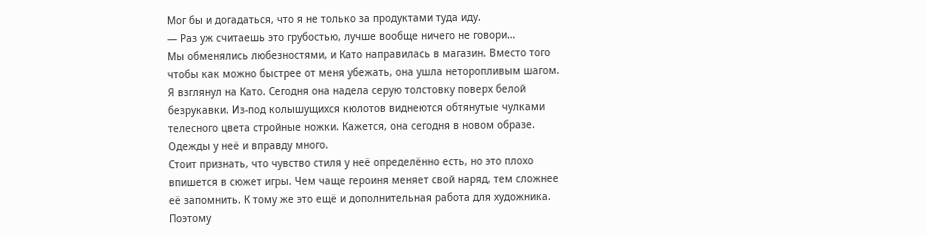Мог бы и догадаться, что я не только за продуктами туда иду.
— Раз уж считаешь это грубостью, лучше вообще ничего не говори…
Мы обменялись любезностями, и Като направилась в магазин. Вместо того чтобы как можно быстрее от меня убежать, она ушла неторопливым шагом.
Я взглянул на Като. Сегодня она надела серую толстовку поверх белой безрукавки. Из-под колышущихся кюлотов виднеются обтянутые чулками телесного цвета стройные ножки. Кажется, она сегодня в новом образе. Одежды у неё и вправду много.
Стоит признать, что чувство стиля у неё определённо есть, но это плохо впишется в сюжет игры. Чем чаще героиня меняет свой наряд, тем сложнее её запомнить. К тому же это ещё и дополнительная работа для художника.
Поэтому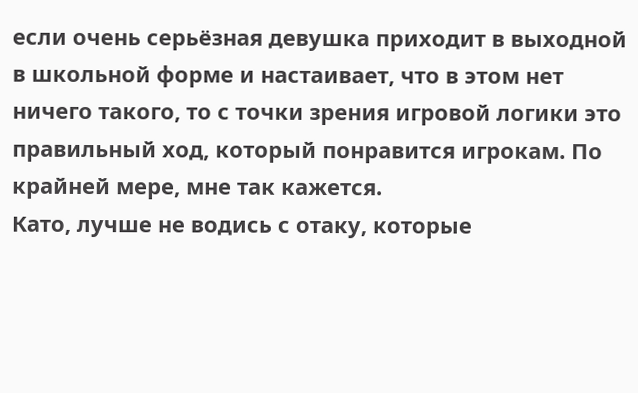если очень серьёзная девушка приходит в выходной в школьной форме и настаивает, что в этом нет ничего такого, то с точки зрения игровой логики это правильный ход, который понравится игрокам. По крайней мере, мне так кажется.
Като, лучше не водись с отаку, которые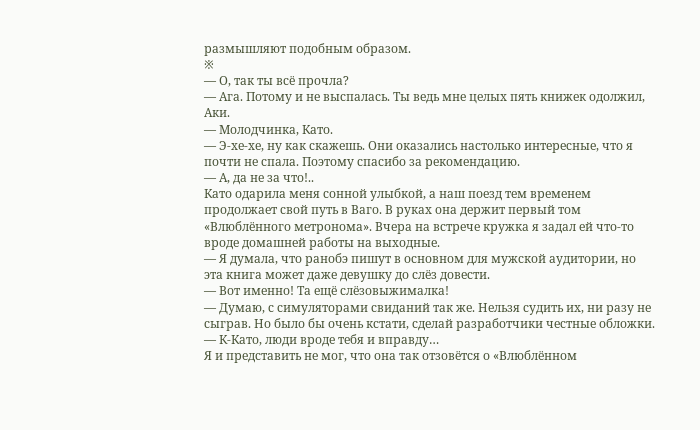размышляют подобным образом.
※
— О, так ты всё прочла?
— Ага. Потому и не выспалась. Ты ведь мне целых пять книжек одолжил, Аки.
— Молодчинка, Като.
— Э-хе-хе, ну как скажешь. Они оказались настолько интересные, что я почти не спала. Поэтому спасибо за рекомендацию.
— А, да не за что!..
Като одарила меня сонной улыбкой, а наш поезд тем временем продолжает свой путь в Ваго. В руках она держит первый том «Влюблённого метронома». Вчера на встрече кружка я задал ей что-то вроде домашней работы на выходные.
— Я думала, что ранобэ пишут в основном для мужской аудитории, но эта книга может даже девушку до слёз довести.
— Вот именно! Та ещё слёзовыжималка!
— Думаю, с симуляторами свиданий так же. Нельзя судить их, ни разу не сыграв. Но было бы очень кстати, сделай разработчики честные обложки.
— К-Като, люди вроде тебя и вправду…
Я и представить не мог, что она так отзовётся о «Влюблённом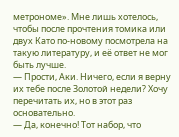метрономе». Мне лишь хотелось, чтобы после прочтения томика или двух Като по-новому посмотрела на такую литературу, и её ответ не мог быть лучше.
— Прости, Аки. Ничего, если я верну их тебе после Золотой недели? Хочу перечитать их, но в этот раз основательно.
— Да, конечно! Тот набор, что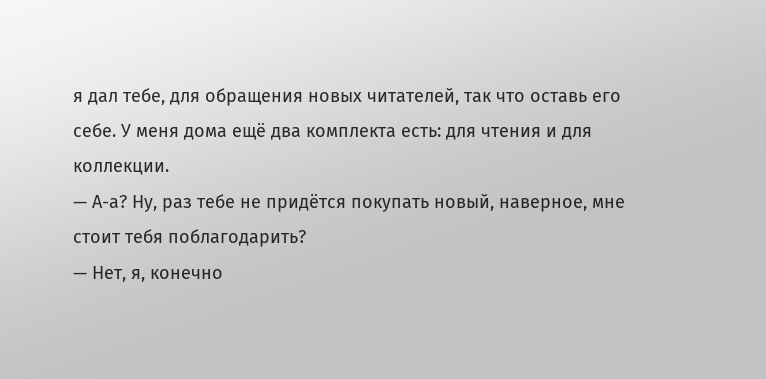я дал тебе, для обращения новых читателей, так что оставь его себе. У меня дома ещё два комплекта есть: для чтения и для коллекции.
— А-а? Ну, раз тебе не придётся покупать новый, наверное, мне стоит тебя поблагодарить?
— Нет, я, конечно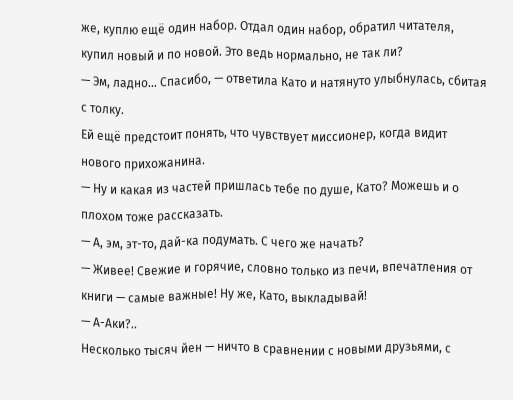же, куплю ещё один набор. Отдал один набор, обратил читателя, купил новый и по новой. Это ведь нормально, не так ли?
— Эм, ладно… Спасибо, — ответила Като и натянуто улыбнулась, сбитая с толку.
Ей ещё предстоит понять, что чувствует миссионер, когда видит нового прихожанина.
— Ну и какая из частей пришлась тебе по душе, Като? Можешь и о плохом тоже рассказать.
— А, эм, эт-то, дай-ка подумать. С чего же начать?
— Живее! Свежие и горячие, словно только из печи, впечатления от книги — самые важные! Ну же, Като, выкладывай!
— А-Аки?..
Несколько тысяч йен — ничто в сравнении с новыми друзьями, с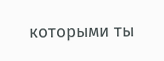которыми ты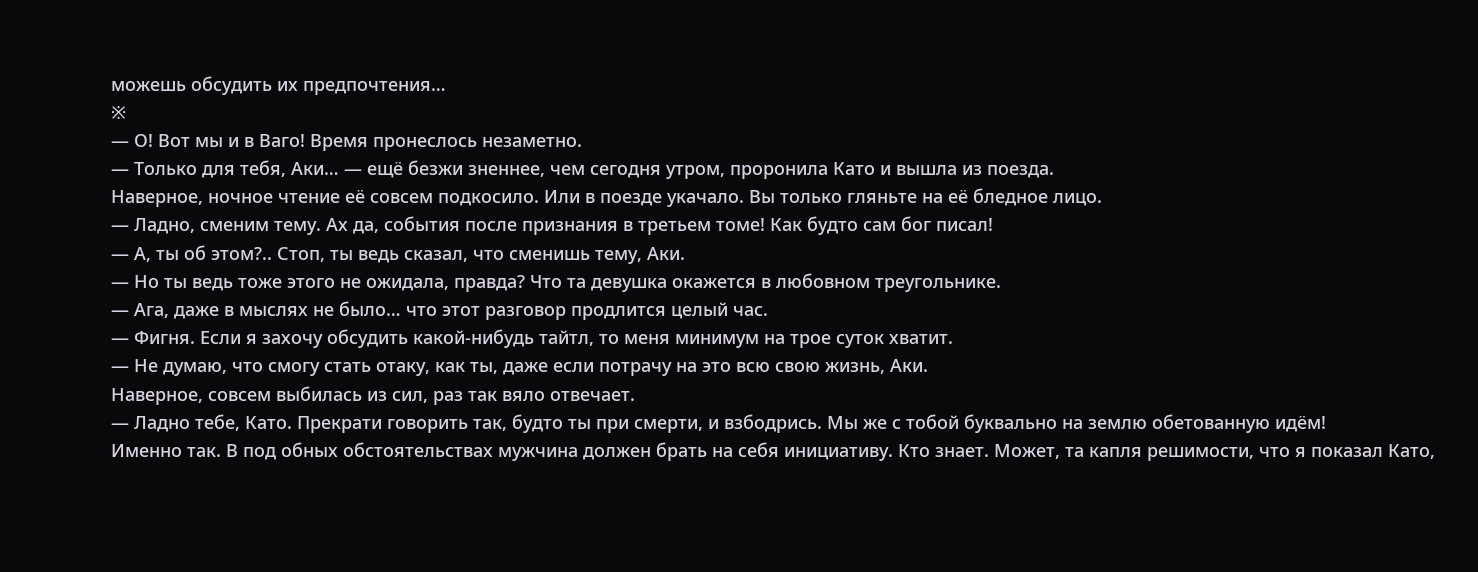можешь обсудить их предпочтения…
※
— О! Вот мы и в Ваго! Время пронеслось незаметно.
— Только для тебя, Аки… — ещё безжи зненнее, чем сегодня утром, проронила Като и вышла из поезда.
Наверное, ночное чтение её совсем подкосило. Или в поезде укачало. Вы только гляньте на её бледное лицо.
— Ладно, сменим тему. Ах да, события после признания в третьем томе! Как будто сам бог писал!
— А, ты об этом?.. Стоп, ты ведь сказал, что сменишь тему, Аки.
— Но ты ведь тоже этого не ожидала, правда? Что та девушка окажется в любовном треугольнике.
— Ага, даже в мыслях не было… что этот разговор продлится целый час.
— Фигня. Если я захочу обсудить какой-нибудь тайтл, то меня минимум на трое суток хватит.
— Не думаю, что смогу стать отаку, как ты, даже если потрачу на это всю свою жизнь, Аки.
Наверное, совсем выбилась из сил, раз так вяло отвечает.
— Ладно тебе, Като. Прекрати говорить так, будто ты при смерти, и взбодрись. Мы же с тобой буквально на землю обетованную идём!
Именно так. В под обных обстоятельствах мужчина должен брать на себя инициативу. Кто знает. Может, та капля решимости, что я показал Като,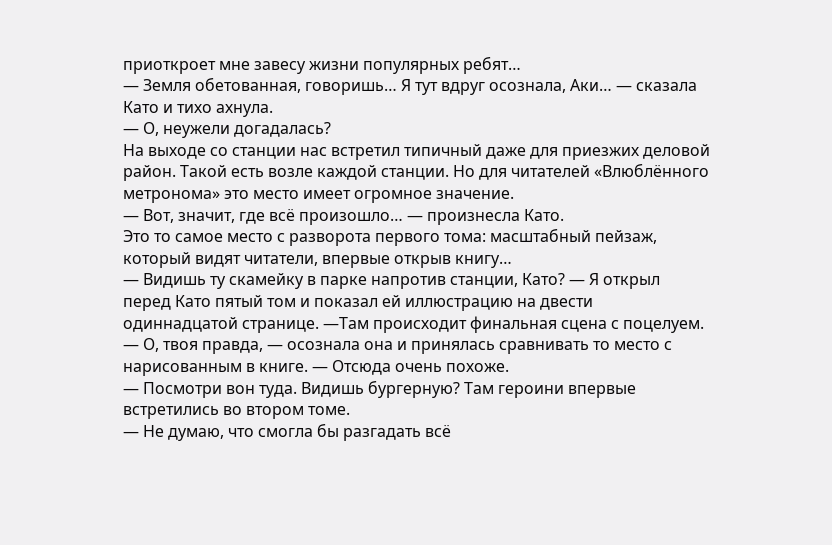приоткроет мне завесу жизни популярных ребят…
— Земля обетованная, говоришь… Я тут вдруг осознала, Аки… — сказала Като и тихо ахнула.
— О, неужели догадалась?
На выходе со станции нас встретил типичный даже для приезжих деловой район. Такой есть возле каждой станции. Но для читателей «Влюблённого метронома» это место имеет огромное значение.
— Вот, значит, где всё произошло… — произнесла Като.
Это то самое место с разворота первого тома: масштабный пейзаж, который видят читатели, впервые открыв книгу…
— Видишь ту скамейку в парке напротив станции, Като? — Я открыл перед Като пятый том и показал ей иллюстрацию на двести одиннадцатой странице. —Там происходит финальная сцена с поцелуем.
— О, твоя правда, — осознала она и принялась сравнивать то место с нарисованным в книге. — Отсюда очень похоже.
— Посмотри вон туда. Видишь бургерную? Там героини впервые встретились во втором томе.
— Не думаю, что смогла бы разгадать всё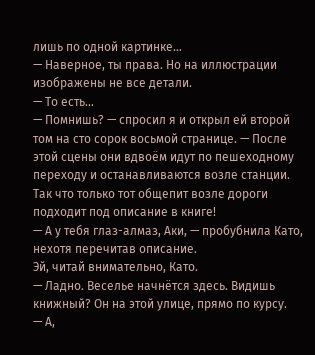лишь по одной картинке…
— Наверное, ты права. Но на иллюстрации изображены не все детали.
— То есть…
— Помнишь? — спросил я и открыл ей второй том на сто сорок восьмой странице. — После этой сцены они вдвоём идут по пешеходному переходу и останавливаются возле станции. Так что только тот общепит возле дороги подходит под описание в книге!
— А у тебя глаз-алмаз, Аки, — пробубнила Като, нехотя перечитав описание.
Эй, читай внимательно, Като.
— Ладно. Веселье начнётся здесь. Видишь книжный? Он на этой улице, прямо по курсу.
— А,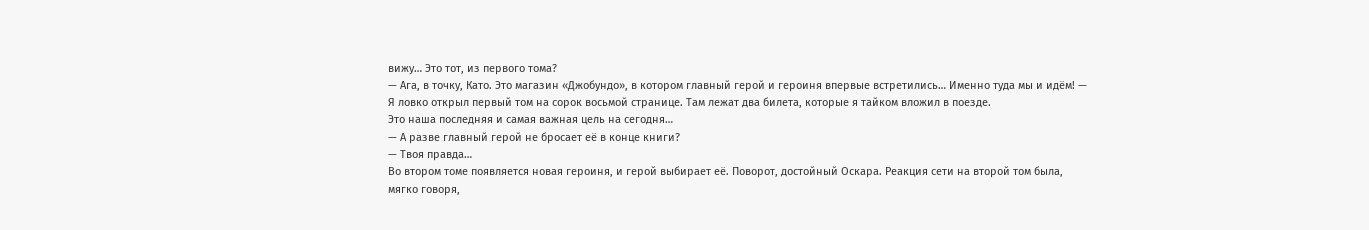вижу… Это тот, из первого тома?
— Ага, в точку, Като. Это магазин «Джобундо», в котором главный герой и героиня впервые встретились… Именно туда мы и идём! — Я ловко открыл первый том на сорок восьмой странице. Там лежат два билета, которые я тайком вложил в поезде.
Это наша последняя и самая важная цель на сегодня…
— А разве главный герой не бросает её в конце книги?
— Твоя правда…
Во втором томе появляется новая героиня, и герой выбирает её. Поворот, достойный Оскара. Реакция сети на второй том была, мягко говоря,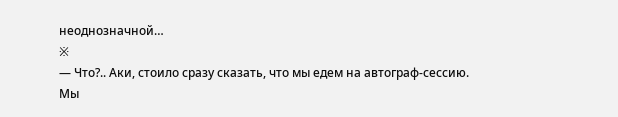неоднозначной…
※
— Что?.. Аки, стоило сразу сказать, что мы едем на автограф-сессию.
Мы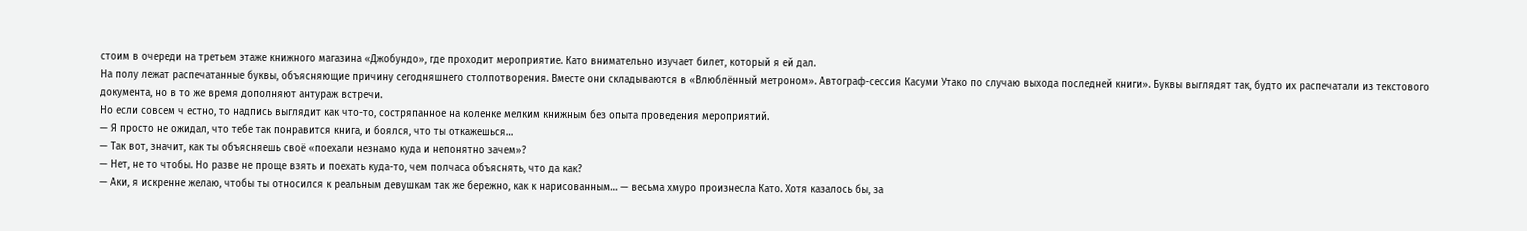стоим в очереди на третьем этаже книжного магазина «Джобундо», где проходит мероприятие. Като внимательно изучает билет, который я ей дал.
На полу лежат распечатанные буквы, объясняющие причину сегодняшнего столпотворения. Вместе они складываются в «Влюблённый метроном». Автограф-сессия Касуми Утако по случаю выхода последней книги». Буквы выглядят так, будто их распечатали из текстового документа, но в то же время дополняют антураж встречи.
Но если совсем ч естно, то надпись выглядит как что-то, состряпанное на коленке мелким книжным без опыта проведения мероприятий.
— Я просто не ожидал, что тебе так понравится книга, и боялся, что ты откажешься…
— Так вот, значит, как ты объясняешь своё «поехали незнамо куда и непонятно зачем»?
— Нет, не то чтобы. Но разве не проще взять и поехать куда-то, чем полчаса объяснять, что да как?
— Аки, я искренне желаю, чтобы ты относился к реальным девушкам так же бережно, как к нарисованным… — весьма хмуро произнесла Като. Хотя казалось бы, за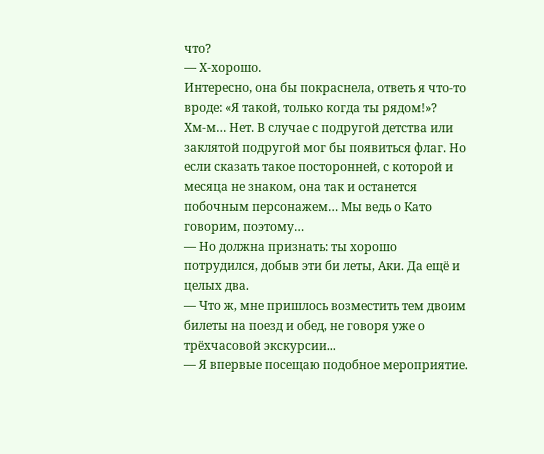что?
— Х-хорошо.
Интересно, она бы покраснела, ответь я что-то вроде: «Я такой, только когда ты рядом!»?
Хм-м… Нет. В случае с подругой детства или заклятой подругой мог бы появиться флаг. Но если сказать такое посторонней, с которой и месяца не знаком, она так и останется побочным персонажем… Мы ведь о Като говорим, поэтому…
— Но должна признать: ты хорошо потрудился, добыв эти би леты, Аки. Да ещё и целых два.
— Что ж, мне пришлось возместить тем двоим билеты на поезд и обед, не говоря уже о трёхчасовой экскурсии...
— Я впервые посещаю подобное мероприятие.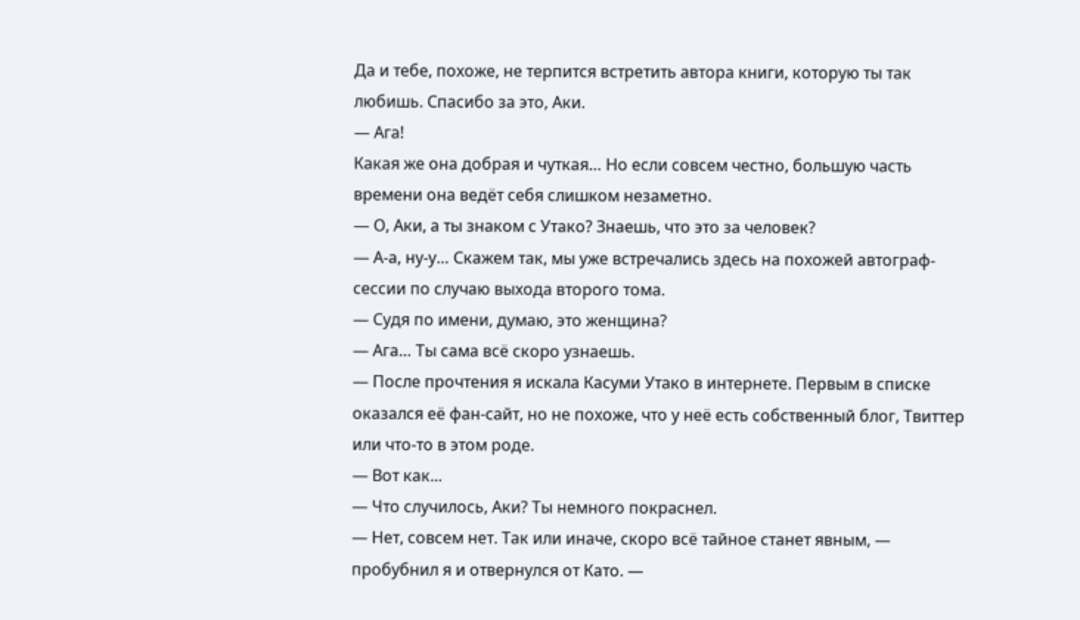Да и тебе, похоже, не терпится встретить автора книги, которую ты так любишь. Спасибо за это, Аки.
— Ага!
Какая же она добрая и чуткая… Но если совсем честно, большую часть времени она ведёт себя слишком незаметно.
— О, Аки, а ты знаком с Утако? Знаешь, что это за человек?
— А-а, ну-у… Скажем так, мы уже встречались здесь на похожей автограф-сессии по случаю выхода второго тома.
— Судя по имени, думаю, это женщина?
— Ага… Ты сама всё скоро узнаешь.
— После прочтения я искала Касуми Утако в интернете. Первым в списке оказался её фан-сайт, но не похоже, что у неё есть собственный блог, Твиттер или что-то в этом роде.
— Вот как...
— Что случилось, Аки? Ты немного покраснел.
— Нет, совсем нет. Так или иначе, скоро всё тайное станет явным, — пробубнил я и отвернулся от Като. —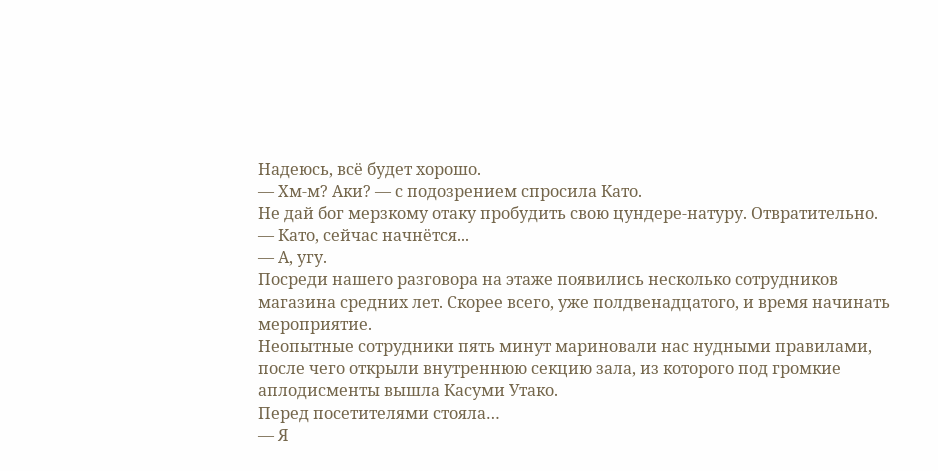Надеюсь, всё будет хорошо.
— Хм-м? Аки? — с подозрением спросила Като.
Не дай бог мерзкому отаку пробудить свою цундере-натуру. Отвратительно.
— Като, сейчас начнётся...
— А, угу.
Посреди нашего разговора на этаже появились несколько сотрудников магазина средних лет. Скорее всего, уже полдвенадцатого, и время начинать мероприятие.
Неопытные сотрудники пять минут мариновали нас нудными правилами, после чего открыли внутреннюю секцию зала, из которого под громкие аплодисменты вышла Касуми Утако.
Перед посетителями стояла…
— Я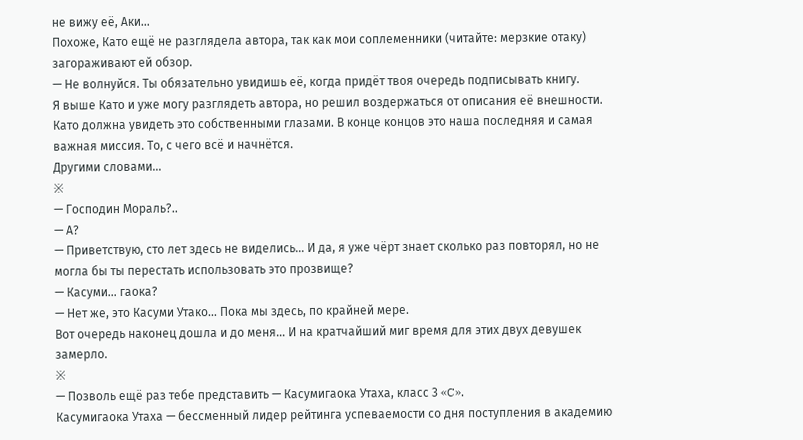не вижу её, Аки…
Похоже, Като ещё не разглядела автора, так как мои соплеменники (читайте: мерзкие отаку) загораживают ей обзор.
— Не волнуйся. Ты обязательно увидишь её, когда придёт твоя очередь подписывать книгу.
Я выше Като и уже могу разглядеть автора, но решил воздержаться от описания её внешности. Като должна увидеть это собственными глазами. В конце концов это наша последняя и самая важная миссия. То, с чего всё и начнётся.
Другими словами…
※
— Господин Мораль?..
— А?
— Приветствую, сто лет здесь не виделись… И да, я уже чёрт знает сколько раз повторял, но не могла бы ты перестать использовать это прозвище?
— Касуми… гаока?
— Нет же, это Касуми Утако… Пока мы здесь, по крайней мере.
Вот очередь наконец дошла и до меня… И на кратчайший миг время для этих двух девушек замерло.
※
— Позволь ещё раз тебе представить — Касумигаока Утаха, класс 3 «C».
Касумигаока Утаха — бессменный лидер рейтинга успеваемости со дня поступления в академию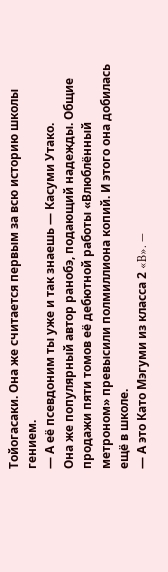Тойогасаки. Она же считается первым за всю историю школы гением.
— А её псевдоним ты уже и так знаешь — Касуми Утако.
Она же популярный автор ранобэ, подающий надежды. Общие продажи пяти томов её дебютной работы «Влюблённый метроном» превысили полмиллиона копий. И этого она добилась ещё в школе.
— А это Като Мэгуми из класса 2 «B». —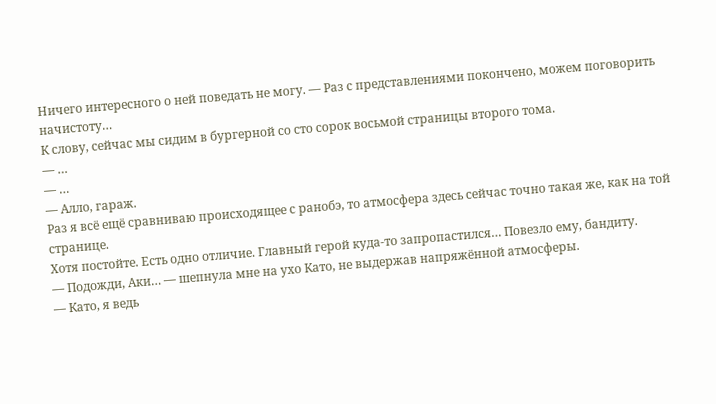Ничего интересного о ней поведать не могу. — Раз с представлениями покончено, можем поговорить начистоту…
К слову, сейчас мы сидим в бургерной со сто сорок восьмой страницы второго тома.
— …
— …
— Алло, гараж.
Раз я всё ещё сравниваю происходящее с ранобэ, то атмосфера здесь сейчас точно такая же, как на той странице.
Хотя постойте. Есть одно отличие. Главный герой куда-то запропастился… Повезло ему, бандиту.
— Подожди, Аки… — шепнула мне на ухо Като, не выдержав напряжённой атмосферы.
— Като, я ведь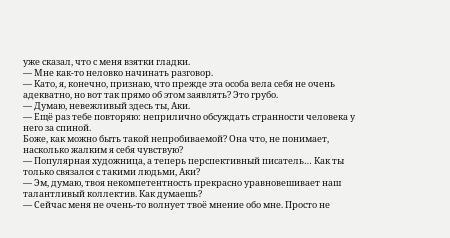уже сказал, что с меня взятки гладки.
— Мне как-то неловко начинать разговор.
— Като, я, конечно, признаю, что прежде эта особа вела себя не очень адекватно, но вот так прямо об этом заявлять? Это грубо.
— Думаю, невежливый здесь ты, Аки.
— Ещё раз тебе повторяю: неприлично обсуждать странности человека у него за спиной.
Боже, как можно быть такой непробиваемой? Она что, не понимает, насколько жалким я себя чувствую?
— Популярная художница, а теперь перспективный писатель… Как ты только связался с такими людьми, Аки?
— Эм, думаю, твоя некомпетентность прекрасно уравновешивает наш талантливый коллектив. Как думаешь?
— Сейчас меня не очень-то волнует твоё мнение обо мне. Просто не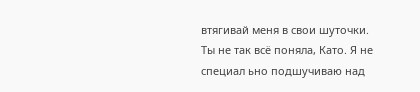втягивай меня в свои шуточки.
Ты не так всё поняла, Като. Я не специал ьно подшучиваю над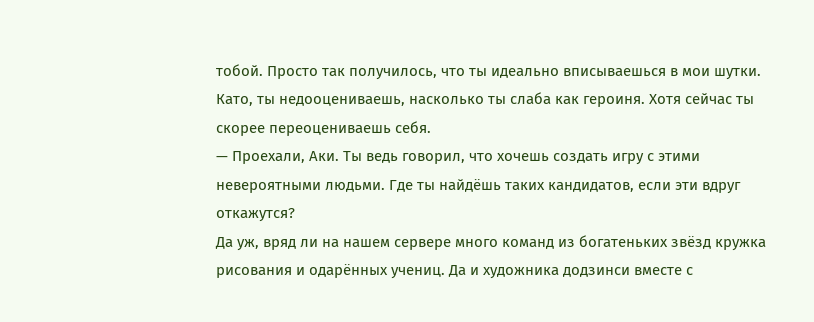тобой. Просто так получилось, что ты идеально вписываешься в мои шутки. Като, ты недооцениваешь, насколько ты слаба как героиня. Хотя сейчас ты скорее переоцениваешь себя.
— Проехали, Аки. Ты ведь говорил, что хочешь создать игру с этими невероятными людьми. Где ты найдёшь таких кандидатов, если эти вдруг откажутся?
Да уж, вряд ли на нашем сервере много команд из богатеньких звёзд кружка рисования и одарённых учениц. Да и художника додзинси вместе с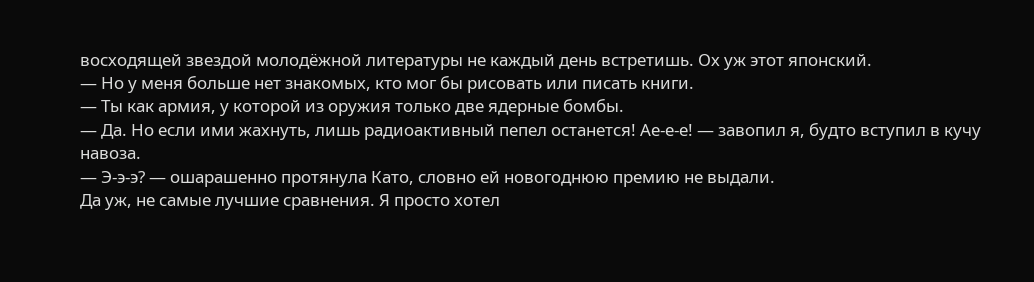восходящей звездой молодёжной литературы не каждый день встретишь. Ох уж этот японский.
— Но у меня больше нет знакомых, кто мог бы рисовать или писать книги.
— Ты как армия, у которой из оружия только две ядерные бомбы.
— Да. Но если ими жахнуть, лишь радиоактивный пепел останется! Ае-е-е! — завопил я, будто вступил в кучу навоза.
— Э-э-э? — ошарашенно протянула Като, словно ей новогоднюю премию не выдали.
Да уж, не самые лучшие сравнения. Я просто хотел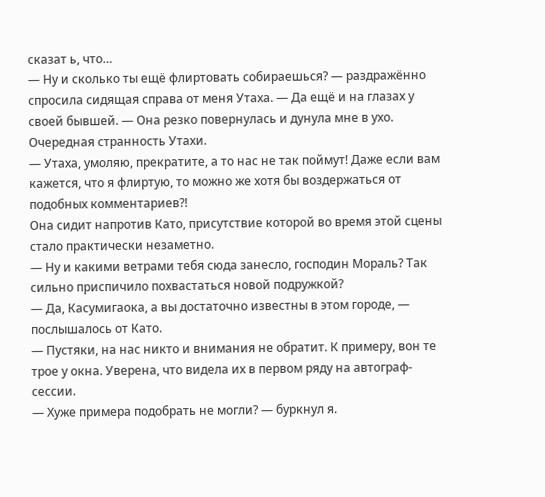сказат ь, что…
— Ну и сколько ты ещё флиртовать собираешься? — раздражённо спросила сидящая справа от меня Утаха. — Да ещё и на глазах у своей бывшей. — Она резко повернулась и дунула мне в ухо. Очередная странность Утахи.
— Утаха, умоляю, прекратите, а то нас не так поймут! Даже если вам кажется, что я флиртую, то можно же хотя бы воздержаться от подобных комментариев?!
Она сидит напротив Като, присутствие которой во время этой сцены стало практически незаметно.
— Ну и какими ветрами тебя сюда занесло, господин Мораль? Так сильно приспичило похвастаться новой подружкой?
— Да, Касумигаока, а вы достаточно известны в этом городе, — послышалось от Като.
— Пустяки, на нас никто и внимания не обратит. К примеру, вон те трое у окна. Уверена, что видела их в первом ряду на автограф-сессии.
— Хуже примера подобрать не могли? — буркнул я.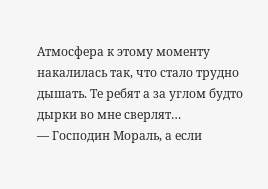Атмосфера к этому моменту накалилась так, что стало трудно дышать. Те ребят а за углом будто дырки во мне сверлят…
— Господин Мораль, а если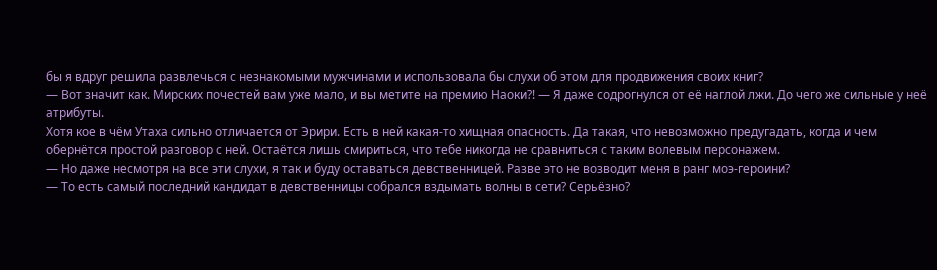бы я вдруг решила развлечься с незнакомыми мужчинами и использовала бы слухи об этом для продвижения своих книг?
— Вот значит как. Мирских почестей вам уже мало, и вы метите на премию Наоки?! — Я даже содрогнулся от её наглой лжи. До чего же сильные у неё атрибуты.
Хотя кое в чём Утаха сильно отличается от Эрири. Есть в ней какая-то хищная опасность. Да такая, что невозможно предугадать, когда и чем обернётся простой разговор с ней. Остаётся лишь смириться, что тебе никогда не сравниться с таким волевым персонажем.
— Но даже несмотря на все эти слухи, я так и буду оставаться девственницей. Разве это не возводит меня в ранг моэ-героини?
— То есть самый последний кандидат в девственницы собрался вздымать волны в сети? Серьёзно?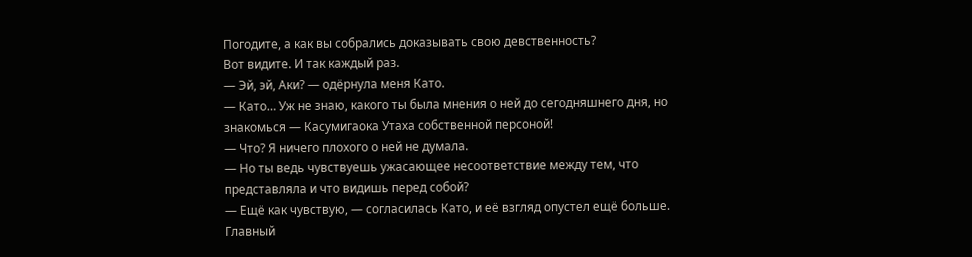Погодите, а как вы собрались доказывать свою девственность?
Вот видите. И так каждый раз.
— Эй, эй, Аки? — одёрнула меня Като.
— Като… Уж не знаю, какого ты была мнения о ней до сегодняшнего дня, но знакомься — Касумигаока Утаха собственной персоной!
— Что? Я ничего плохого о ней не думала.
— Но ты ведь чувствуешь ужасающее несоответствие между тем, что представляла и что видишь перед собой?
— Ещё как чувствую, — согласилась Като, и её взгляд опустел ещё больше.
Главный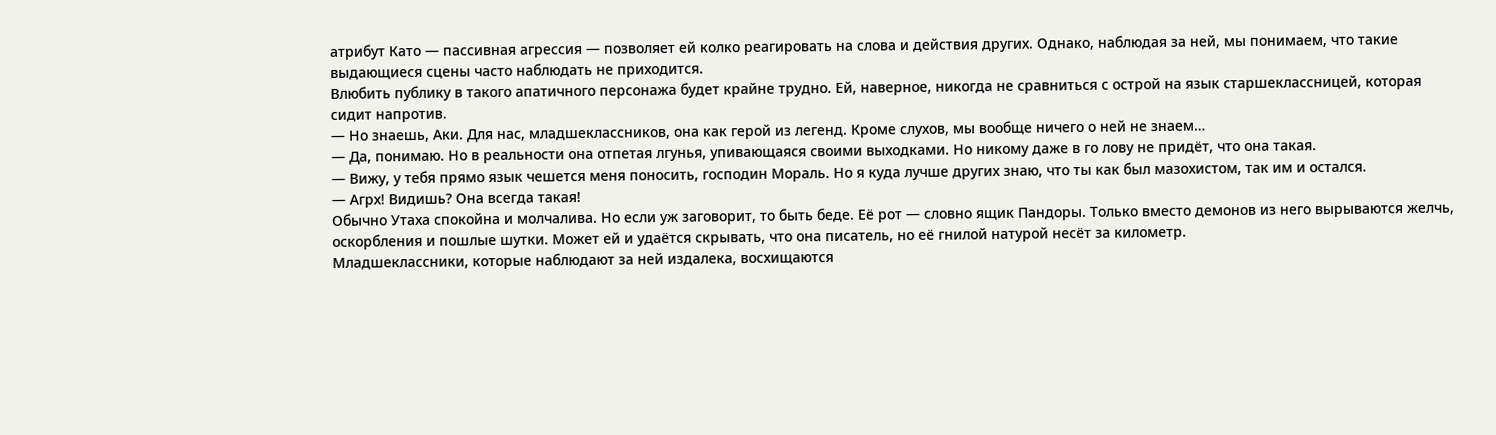атрибут Като — пассивная агрессия — позволяет ей колко реагировать на слова и действия других. Однако, наблюдая за ней, мы понимаем, что такие выдающиеся сцены часто наблюдать не приходится.
Влюбить публику в такого апатичного персонажа будет крайне трудно. Ей, наверное, никогда не сравниться с острой на язык старшеклассницей, которая сидит напротив.
— Но знаешь, Аки. Для нас, младшеклассников, она как герой из легенд. Кроме слухов, мы вообще ничего о ней не знаем…
— Да, понимаю. Но в реальности она отпетая лгунья, упивающаяся своими выходками. Но никому даже в го лову не придёт, что она такая.
— Вижу, у тебя прямо язык чешется меня поносить, господин Мораль. Но я куда лучше других знаю, что ты как был мазохистом, так им и остался.
— Агрх! Видишь? Она всегда такая!
Обычно Утаха спокойна и молчалива. Но если уж заговорит, то быть беде. Её рот — словно ящик Пандоры. Только вместо демонов из него вырываются желчь, оскорбления и пошлые шутки. Может ей и удаётся скрывать, что она писатель, но её гнилой натурой несёт за километр.
Младшеклассники, которые наблюдают за ней издалека, восхищаются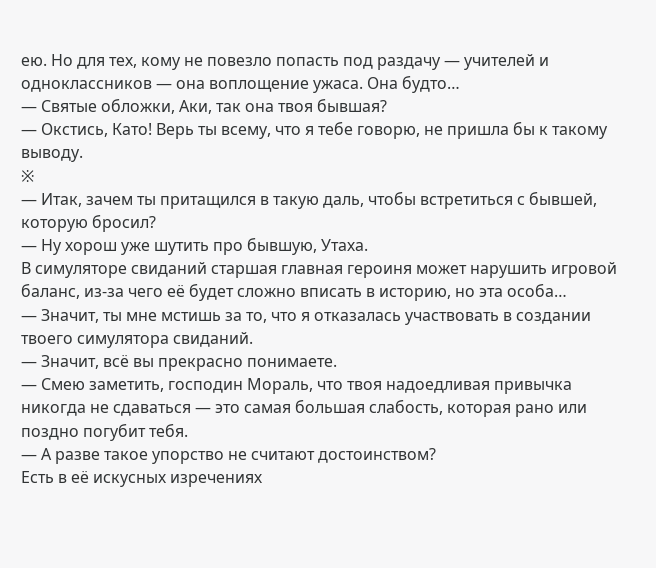ею. Но для тех, кому не повезло попасть под раздачу — учителей и одноклассников — она воплощение ужаса. Она будто…
— Святые обложки, Аки, так она твоя бывшая?
— Окстись, Като! Верь ты всему, что я тебе говорю, не пришла бы к такому выводу.
※
— Итак, зачем ты притащился в такую даль, чтобы встретиться с бывшей, которую бросил?
— Ну хорош уже шутить про бывшую, Утаха.
В симуляторе свиданий старшая главная героиня может нарушить игровой баланс, из-за чего её будет сложно вписать в историю, но эта особа…
— Значит, ты мне мстишь за то, что я отказалась участвовать в создании твоего симулятора свиданий.
— Значит, всё вы прекрасно понимаете.
— Смею заметить, господин Мораль, что твоя надоедливая привычка никогда не сдаваться — это самая большая слабость, которая рано или поздно погубит тебя.
— А разве такое упорство не считают достоинством?
Есть в её искусных изречениях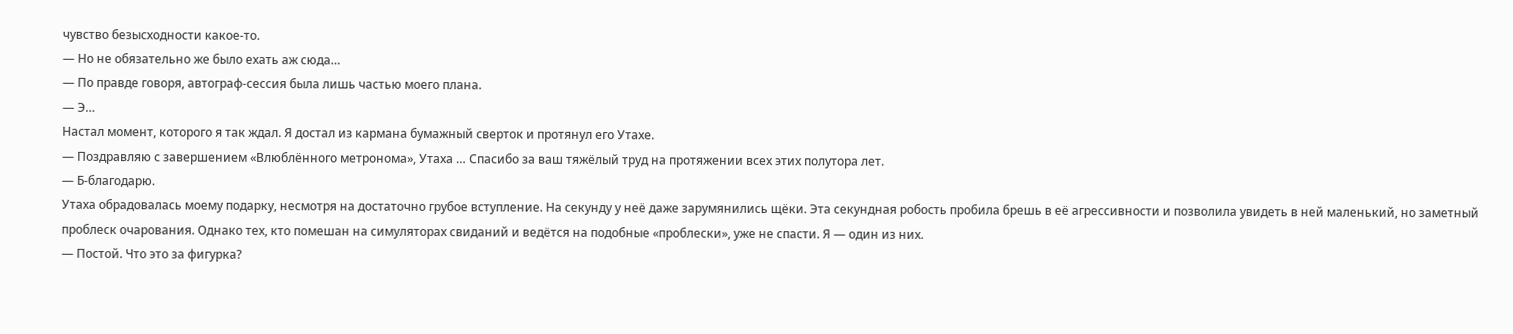чувство безысходности какое-то.
— Но не обязательно же было ехать аж сюда…
— По правде говоря, автограф-сессия была лишь частью моего плана.
— Э…
Настал момент, которого я так ждал. Я достал из кармана бумажный сверток и протянул его Утахе.
— Поздравляю с завершением «Влюблённого метронома», Утаха … Спасибо за ваш тяжёлый труд на протяжении всех этих полутора лет.
— Б-благодарю.
Утаха обрадовалась моему подарку, несмотря на достаточно грубое вступление. На секунду у неё даже зарумянились щёки. Эта секундная робость пробила брешь в её агрессивности и позволила увидеть в ней маленький, но заметный проблеск очарования. Однако тех, кто помешан на симуляторах свиданий и ведётся на подобные «проблески», уже не спасти. Я — один из них.
— Постой. Что это за фигурка?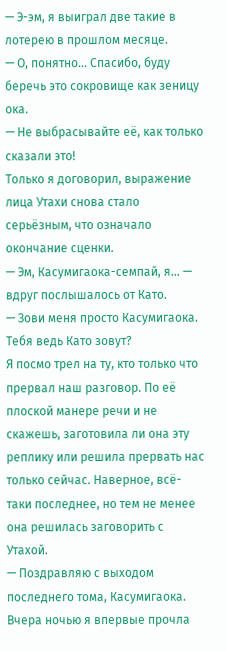— Э-эм, я выиграл две такие в лотерею в прошлом месяце.
— О, понятно… Спасибо, буду беречь это сокровище как зеницу ока.
— Не выбрасывайте её, как только сказали это!
Только я договорил, выражение лица Утахи снова стало серьёзным, что означало окончание сценки.
— Эм, Касумигаока-семпай, я… — вдруг послышалось от Като.
— Зови меня просто Касумигаока. Тебя ведь Като зовут?
Я посмо трел на ту, кто только что прервал наш разговор. По её плоской манере речи и не скажешь, заготовила ли она эту реплику или решила прервать нас только сейчас. Наверное, всё-таки последнее, но тем не менее она решилась заговорить с Утахой.
— Поздравляю с выходом последнего тома, Касумигаока. Вчера ночью я впервые прочла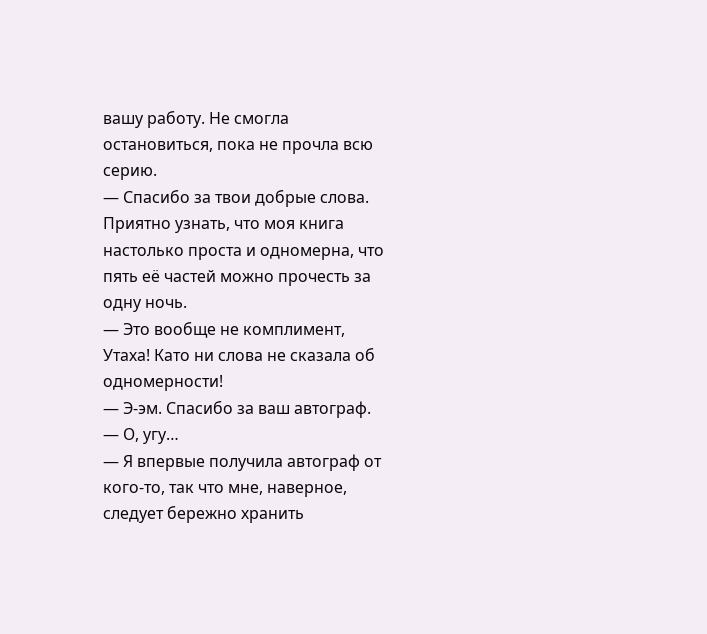вашу работу. Не смогла остановиться, пока не прочла всю серию.
— Спасибо за твои добрые слова. Приятно узнать, что моя книга настолько проста и одномерна, что пять её частей можно прочесть за одну ночь.
— Это вообще не комплимент, Утаха! Като ни слова не сказала об одномерности!
— Э-эм. Спасибо за ваш автограф.
— О, угу…
— Я впервые получила автограф от кого-то, так что мне, наверное, следует бережно хранить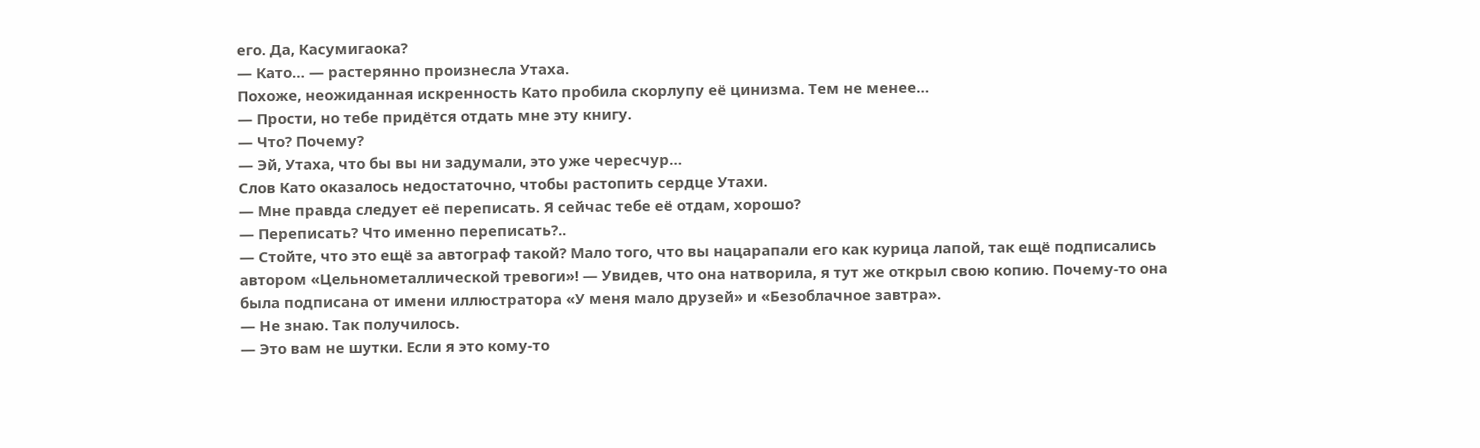его. Да, Касумигаока?
— Като… — растерянно произнесла Утаха.
Похоже, неожиданная искренность Като пробила скорлупу её цинизма. Тем не менее…
— Прости, но тебе придётся отдать мне эту книгу.
— Что? Почему?
— Эй, Утаха, что бы вы ни задумали, это уже чересчур…
Слов Като оказалось недостаточно, чтобы растопить сердце Утахи.
— Мне правда следует её переписать. Я сейчас тебе её отдам, хорошо?
— Переписать? Что именно переписать?..
— Стойте, что это ещё за автограф такой? Мало того, что вы нацарапали его как курица лапой, так ещё подписались автором «Цельнометаллической тревоги»! — Увидев, что она натворила, я тут же открыл свою копию. Почему-то она была подписана от имени иллюстратора «У меня мало друзей» и «Безоблачное завтра».
— Не знаю. Так получилось.
— Это вам не шутки. Если я это кому-то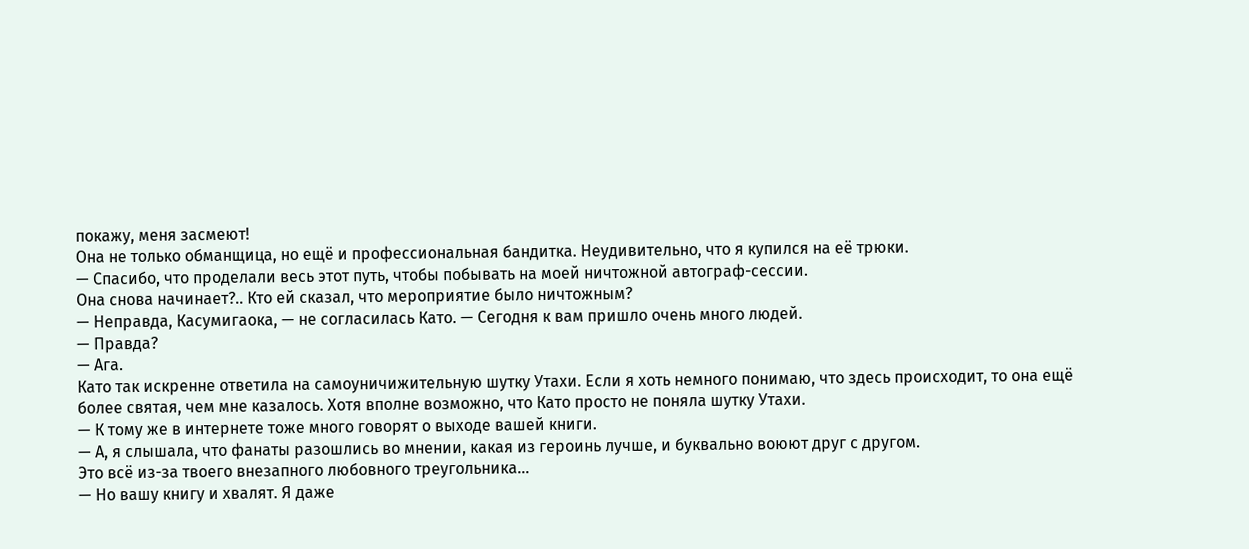покажу, меня засмеют!
Она не только обманщица, но ещё и профессиональная бандитка. Неудивительно, что я купился на её трюки.
— Спасибо, что проделали весь этот путь, чтобы побывать на моей ничтожной автограф-сессии.
Она снова начинает?.. Кто ей сказал, что мероприятие было ничтожным?
— Неправда, Касумигаока, — не согласилась Като. — Сегодня к вам пришло очень много людей.
— Правда?
— Ага.
Като так искренне ответила на самоуничижительную шутку Утахи. Если я хоть немного понимаю, что здесь происходит, то она ещё более святая, чем мне казалось. Хотя вполне возможно, что Като просто не поняла шутку Утахи.
— К тому же в интернете тоже много говорят о выходе вашей книги.
— А, я слышала, что фанаты разошлись во мнении, какая из героинь лучше, и буквально воюют друг с другом.
Это всё из-за твоего внезапного любовного треугольника…
— Но вашу книгу и хвалят. Я даже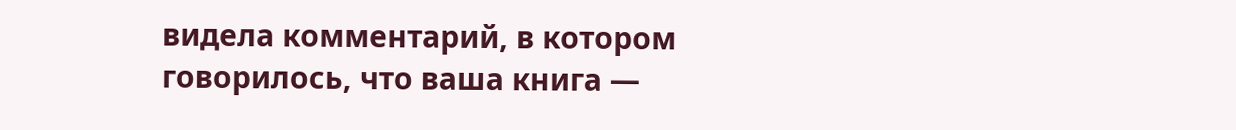видела комментарий, в котором говорилось, что ваша книга —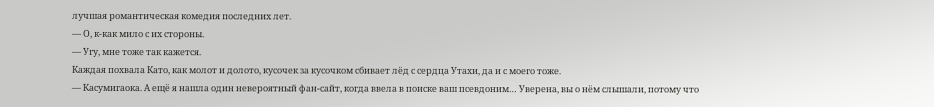лучшая романтическая комедия последних лет.
— О, к-как мило с их стороны.
— Угу, мне тоже так кажется.
Каждая похвала Като, как молот и долото, кусочек за кусочком сбивает лёд с сердца Утахи, да и с моего тоже.
— Касумигаока. А ещё я нашла один невероятный фан-сайт, когда ввела в поиске ваш псевдоним… Уверена, вы о нём слышали, потому что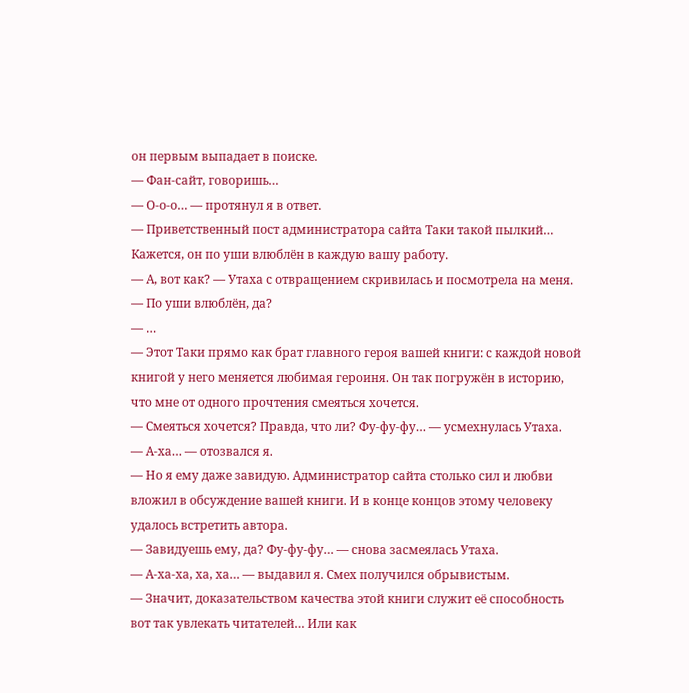он первым выпадает в поиске.
— Фан-сайт, говоришь…
— О-о-о… — протянул я в ответ.
— Приветственный пост администратора сайта Таки такой пылкий… Кажется, он по уши влюблён в каждую вашу работу.
— А, вот как? — Утаха с отвращением скривилась и посмотрела на меня. — По уши влюблён, да?
— …
— Этот Таки прямо как брат главного героя вашей книги: с каждой новой книгой у него меняется любимая героиня. Он так погружён в историю, что мне от одного прочтения смеяться хочется.
— Смеяться хочется? Правда, что ли? Фу-фу-фу… — усмехнулась Утаха.
— А-ха… — отозвался я.
— Но я ему даже завидую. Администратор сайта столько сил и любви вложил в обсуждение вашей книги. И в конце концов этому человеку удалось встретить автора.
— Завидуешь ему, да? Фу-фу-фу… — снова засмеялась Утаха.
— А-ха-ха, ха, ха… — выдавил я. Смех получился обрывистым.
— Значит, доказательством качества этой книги служит её способность вот так увлекать читателей… Или как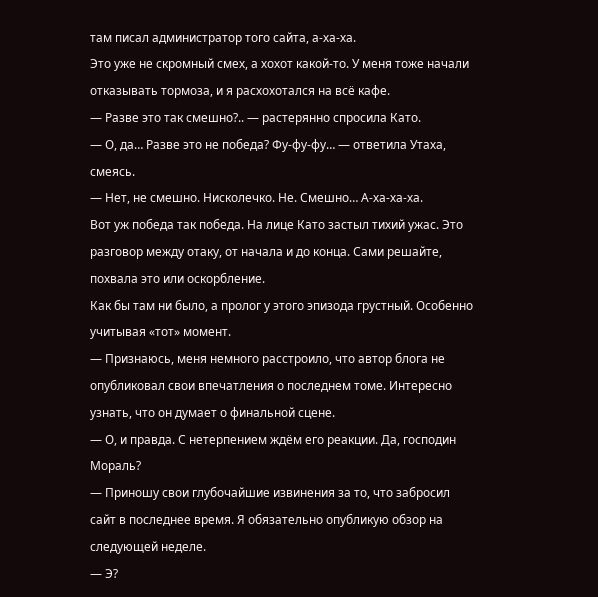там писал администратор того сайта, а-ха-ха.
Это уже не скромный смех, а хохот какой-то. У меня тоже начали отказывать тормоза, и я расхохотался на всё кафе.
— Разве это так смешно?.. — растерянно спросила Като.
— О, да… Разве это не победа? Фу-фу-фу… — ответила Утаха, смеясь.
— Нет, не смешно. Нисколечко. Не. Смешно… А-ха-ха-ха.
Вот уж победа так победа. На лице Като застыл тихий ужас. Это разговор между отаку, от начала и до конца. Сами решайте, похвала это или оскорбление.
Как бы там ни было, а пролог у этого эпизода грустный. Особенно учитывая «тот» момент.
— Признаюсь, меня немного расстроило, что автор блога не опубликовал свои впечатления о последнем томе. Интересно узнать, что он думает о финальной сцене.
— О, и правда. С нетерпением ждём его реакции. Да, господин Мораль?
— Приношу свои глубочайшие извинения за то, что забросил сайт в последнее время. Я обязательно опубликую обзор на следующей неделе.
— Э?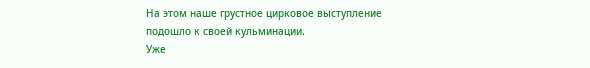На этом наше грустное цирковое выступление подошло к своей кульминации.
Уже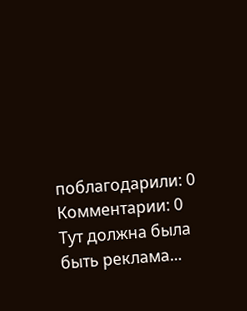поблагодарили: 0
Комментарии: 0
Тут должна была быть реклама...